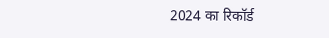2024 का रिकॉर्ड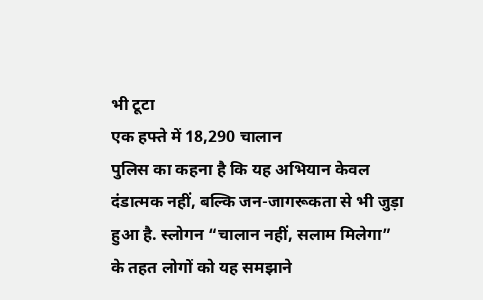भी टूटा
एक हफ्ते में 18,290 चालान
पुलिस का कहना है कि यह अभियान केवल दंडात्मक नहीं, बल्कि जन-जागरूकता से भी जुड़ा हुआ है. स्लोगन “चालान नहीं, सलाम मिलेगा” के तहत लोगों को यह समझाने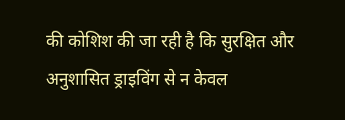की कोशिश की जा रही है कि सुरक्षित और अनुशासित ड्राइविंग से न केवल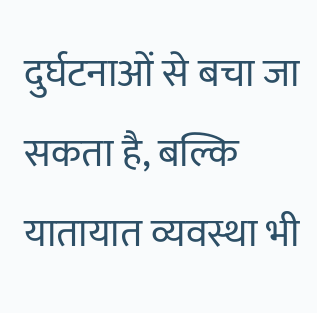दुर्घटनाओं से बचा जा सकता है, बल्कि यातायात व्यवस्था भी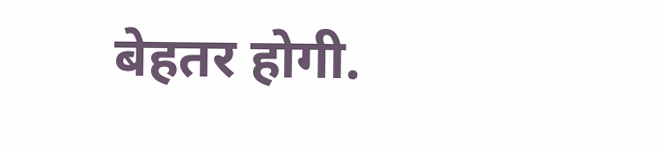बेहतर होगी.